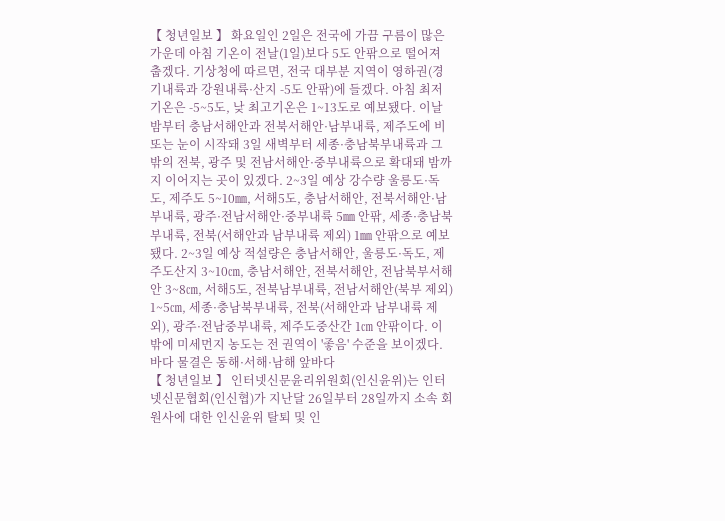【 청년일보 】 화요일인 2일은 전국에 가끔 구름이 많은 가운데 아침 기온이 전날(1일)보다 5도 안팎으로 떨어져 춥겠다. 기상청에 따르면, 전국 대부분 지역이 영하권(경기내륙과 강원내륙·산지 -5도 안팎)에 들겠다. 아침 최저기온은 -5~5도, 낮 최고기온은 1~13도로 예보됐다. 이날 밤부터 충남서해안과 전북서해안·남부내륙, 제주도에 비 또는 눈이 시작돼 3일 새벽부터 세종·충남북부내륙과 그 밖의 전북, 광주 및 전남서해안·중부내륙으로 확대돼 밤까지 이어지는 곳이 있겠다. 2~3일 예상 강수량 울릉도·독도, 제주도 5~10㎜, 서해5도, 충남서해안, 전북서해안·남부내륙, 광주·전남서해안·중부내륙 5㎜ 안팎, 세종·충남북부내륙, 전북(서해안과 남부내륙 제외) 1㎜ 안팎으로 예보됐다. 2~3일 예상 적설량은 충남서해안, 울릉도·독도, 제주도산지 3~10㎝, 충남서해안, 전북서해안, 전남북부서해안 3~8㎝, 서해5도, 전북남부내륙, 전남서해안(북부 제외) 1~5㎝, 세종·충남북부내륙, 전북(서해안과 남부내륙 제외), 광주·전남중부내륙, 제주도중산간 1㎝ 안팎이다. 이 밖에 미세먼지 농도는 전 권역이 '좋음' 수준을 보이겠다. 바다 물결은 동해·서해·남해 앞바다
【 청년일보 】 인터넷신문윤리위원회(인신윤위)는 인터넷신문협회(인신협)가 지난달 26일부터 28일까지 소속 회원사에 대한 인신윤위 탈퇴 및 인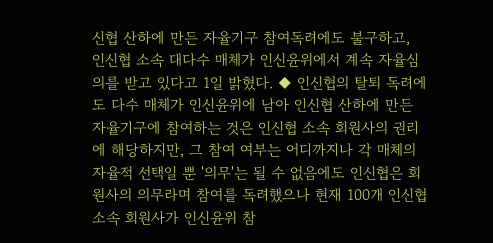신협 산하에 만든 자율기구 참여독려에도 불구하고, 인신협 소속 대다수 매체가 인신윤위에서 계속 자율심의를 받고 있다고 1일 밝혔다. ◆ 인신협의 탈퇴 독려에도 다수 매체가 인신윤위에 남아 인신협 산하에 만든 자율기구에 참여하는 것은 인신협 소속 회원사의 권리에 해당하지만, 그 참여 여부는 어디까지나 각 매체의 자율적 선택일 뿐 '의무'는 될 수 없음에도 인신협은 회원사의 의무라며 참여를 독려했으나 현재 100개 인신협 소속 회원사가 인신윤위 참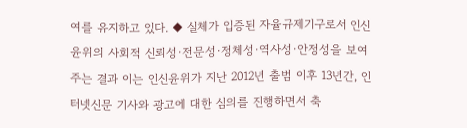여를 유지하고 있다. ◆ 실체가 입증된 자율규제기구로서 인신윤위의 사회적 신뢰성·전문성·정체성·역사성·안정성을 보여주는 결과 이는 인신윤위가 지난 2012년 출범 이후 13년간, 인터넷신문 기사와 광고에 대한 심의를 진행하면서 축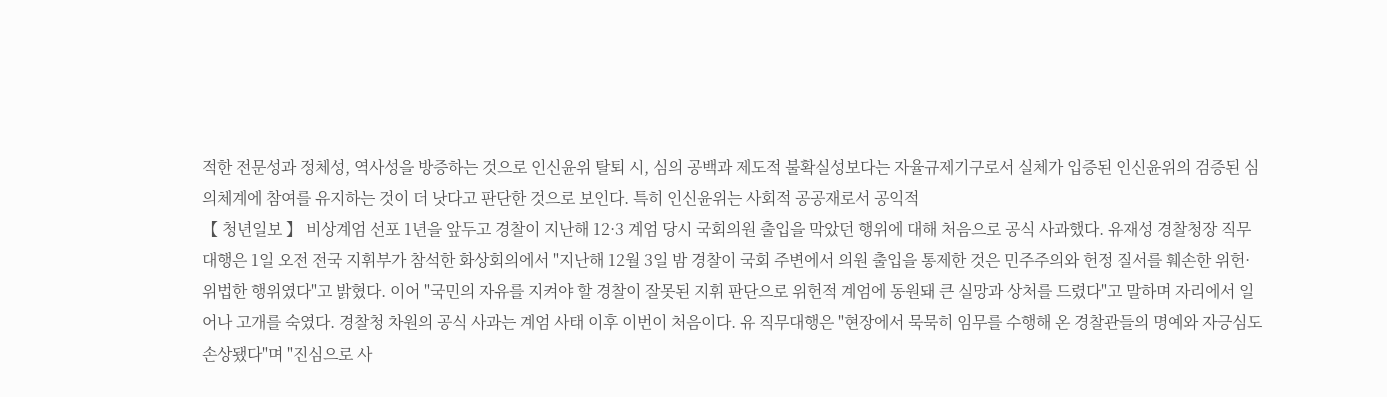적한 전문성과 정체성, 역사성을 방증하는 것으로 인신윤위 탈퇴 시, 심의 공백과 제도적 불확실성보다는 자율규제기구로서 실체가 입증된 인신윤위의 검증된 심의체계에 참여를 유지하는 것이 더 낫다고 판단한 것으로 보인다. 특히 인신윤위는 사회적 공공재로서 공익적
【 청년일보 】 비상계엄 선포 1년을 앞두고 경찰이 지난해 12·3 계엄 당시 국회의원 출입을 막았던 행위에 대해 처음으로 공식 사과했다. 유재성 경찰청장 직무대행은 1일 오전 전국 지휘부가 참석한 화상회의에서 "지난해 12월 3일 밤 경찰이 국회 주변에서 의원 출입을 통제한 것은 민주주의와 헌정 질서를 훼손한 위헌·위법한 행위였다"고 밝혔다. 이어 "국민의 자유를 지켜야 할 경찰이 잘못된 지휘 판단으로 위헌적 계엄에 동원돼 큰 실망과 상처를 드렸다"고 말하며 자리에서 일어나 고개를 숙였다. 경찰청 차원의 공식 사과는 계엄 사태 이후 이번이 처음이다. 유 직무대행은 "현장에서 묵묵히 임무를 수행해 온 경찰관들의 명예와 자긍심도 손상됐다"며 "진심으로 사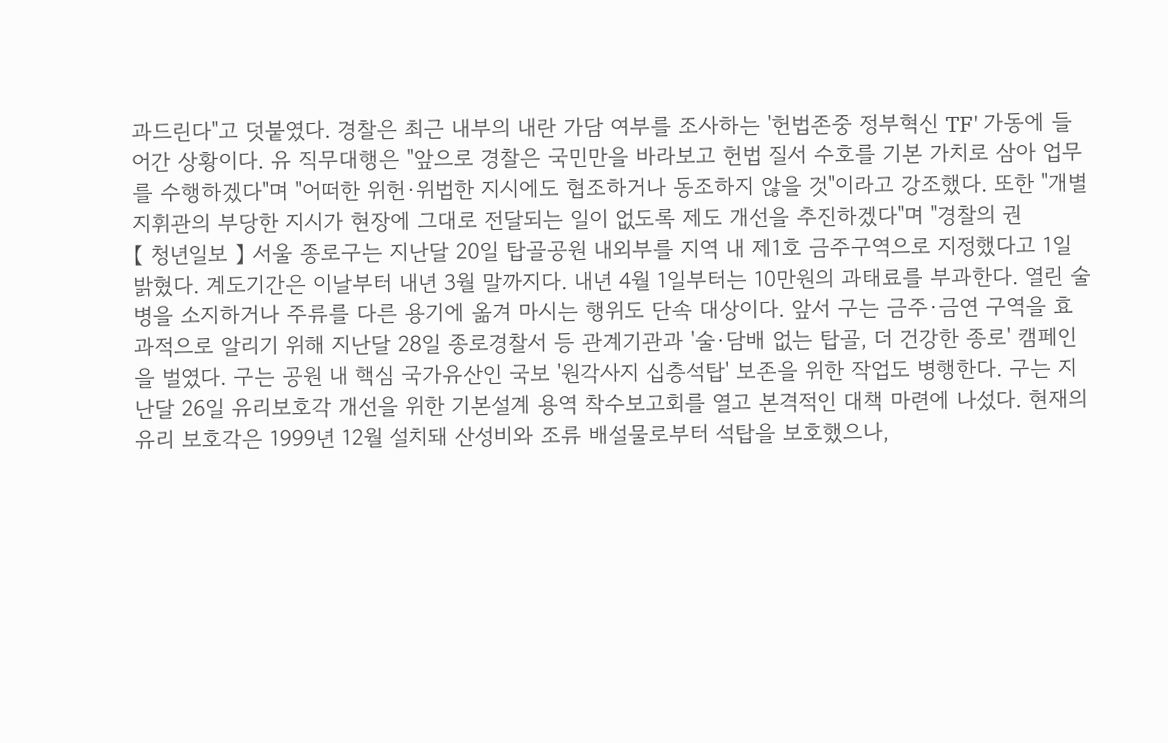과드린다"고 덧붙였다. 경찰은 최근 내부의 내란 가담 여부를 조사하는 '헌법존중 정부혁신 TF' 가동에 들어간 상황이다. 유 직무대행은 "앞으로 경찰은 국민만을 바라보고 헌법 질서 수호를 기본 가치로 삼아 업무를 수행하겠다"며 "어떠한 위헌·위법한 지시에도 협조하거나 동조하지 않을 것"이라고 강조했다. 또한 "개별 지휘관의 부당한 지시가 현장에 그대로 전달되는 일이 없도록 제도 개선을 추진하겠다"며 "경찰의 권
【 청년일보 】 서울 종로구는 지난달 20일 탑골공원 내외부를 지역 내 제1호 금주구역으로 지정했다고 1일 밝혔다. 계도기간은 이날부터 내년 3월 말까지다. 내년 4월 1일부터는 10만원의 과태료를 부과한다. 열린 술병을 소지하거나 주류를 다른 용기에 옮겨 마시는 행위도 단속 대상이다. 앞서 구는 금주·금연 구역을 효과적으로 알리기 위해 지난달 28일 종로경찰서 등 관계기관과 '술·담배 없는 탑골, 더 건강한 종로' 캠페인을 벌였다. 구는 공원 내 핵심 국가유산인 국보 '원각사지 십층석탑' 보존을 위한 작업도 병행한다. 구는 지난달 26일 유리보호각 개선을 위한 기본설계 용역 착수보고회를 열고 본격적인 대책 마련에 나섰다. 현재의 유리 보호각은 1999년 12월 설치돼 산성비와 조류 배설물로부터 석탑을 보호했으나,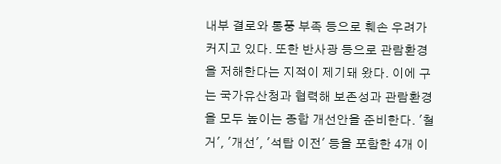내부 결로와 통풍 부족 등으로 훼손 우려가 커지고 있다. 또한 반사광 등으로 관람환경을 저해한다는 지적이 제기돼 왔다. 이에 구는 국가유산청과 협력해 보존성과 관람환경을 모두 높이는 종합 개선안을 준비한다. '철거', '개선', '석탑 이전' 등을 포함한 4개 이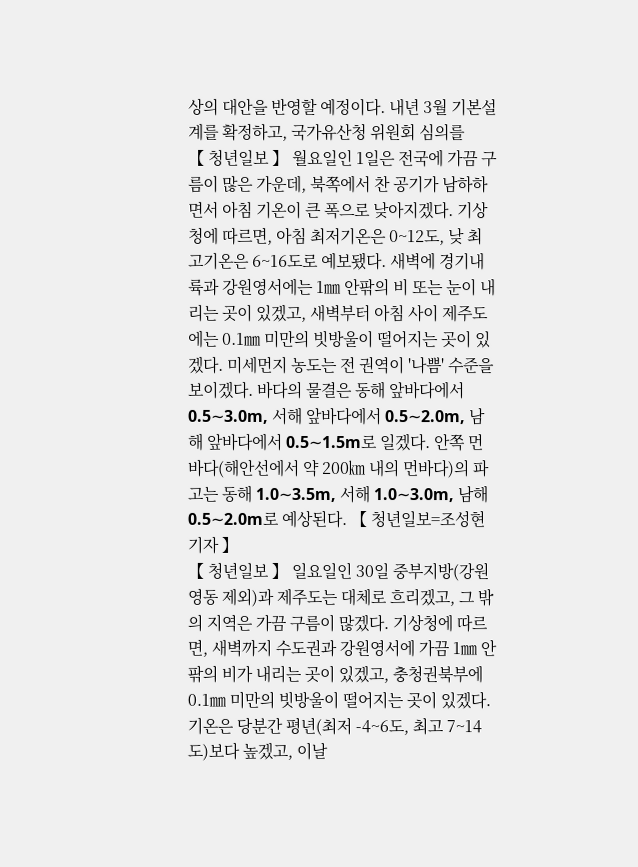상의 대안을 반영할 예정이다. 내년 3월 기본설계를 확정하고, 국가유산청 위원회 심의를
【 청년일보 】 월요일인 1일은 전국에 가끔 구름이 많은 가운데, 북쪽에서 찬 공기가 남하하면서 아침 기온이 큰 폭으로 낮아지겠다. 기상청에 따르면, 아침 최저기온은 0~12도, 낮 최고기온은 6~16도로 예보됐다. 새벽에 경기내륙과 강원영서에는 1㎜ 안팎의 비 또는 눈이 내리는 곳이 있겠고, 새벽부터 아침 사이 제주도에는 0.1㎜ 미만의 빗방울이 떨어지는 곳이 있겠다. 미세먼지 농도는 전 권역이 '나쁨' 수준을 보이겠다. 바다의 물결은 동해 앞바다에서 0.5∼3.0m, 서해 앞바다에서 0.5∼2.0m, 남해 앞바다에서 0.5∼1.5m로 일겠다. 안쪽 먼바다(해안선에서 약 200㎞ 내의 먼바다)의 파고는 동해 1.0∼3.5m, 서해 1.0∼3.0m, 남해 0.5∼2.0m로 예상된다. 【 청년일보=조성현 기자 】
【 청년일보 】 일요일인 30일 중부지방(강원영동 제외)과 제주도는 대체로 흐리겠고, 그 밖의 지역은 가끔 구름이 많겠다. 기상청에 따르면, 새벽까지 수도권과 강원영서에 가끔 1㎜ 안팎의 비가 내리는 곳이 있겠고, 충청권북부에 0.1㎜ 미만의 빗방울이 떨어지는 곳이 있겠다. 기온은 당분간 평년(최저 -4~6도, 최고 7~14도)보다 높겠고, 이날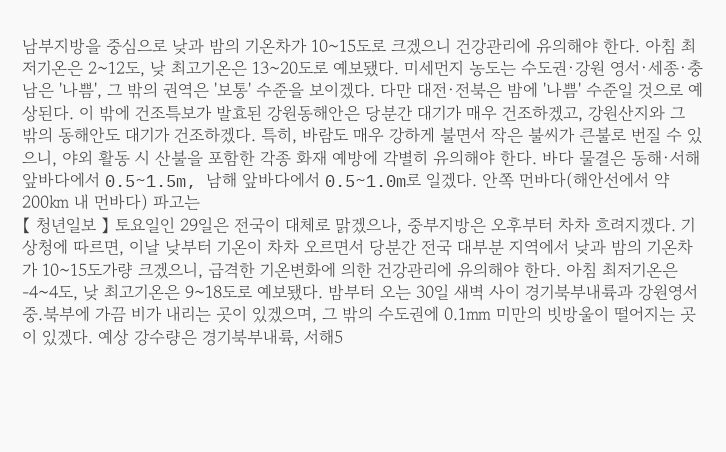남부지방을 중심으로 낮과 밤의 기온차가 10~15도로 크겠으니 건강관리에 유의해야 한다. 아침 최저기온은 2~12도, 낮 최고기온은 13~20도로 예보됐다. 미세먼지 농도는 수도권·강원 영서·세종·충남은 '나쁨', 그 밖의 권역은 '보통' 수준을 보이겠다. 다만 대전·전북은 밤에 '나쁨' 수준일 것으로 예상된다. 이 밖에 건조특보가 발효된 강원동해안은 당분간 대기가 매우 건조하겠고, 강원산지와 그 밖의 동해안도 대기가 건조하겠다. 특히, 바람도 매우 강하게 불면서 작은 불씨가 큰불로 번질 수 있으니, 야외 활동 시 산불을 포함한 각종 화재 예방에 각별히 유의해야 한다. 바다 물결은 동해·서해 앞바다에서 0.5∼1.5m, 남해 앞바다에서 0.5∼1.0m로 일겠다. 안쪽 먼바다(해안선에서 약 200㎞ 내 먼바다) 파고는
【 청년일보 】 토요일인 29일은 전국이 대체로 맑겠으나, 중부지방은 오후부터 차차 흐려지겠다. 기상청에 따르면, 이날 낮부터 기온이 차차 오르면서 당분간 전국 대부분 지역에서 낮과 밤의 기온차가 10~15도가량 크겠으니, 급격한 기온변화에 의한 건강관리에 유의해야 한다. 아침 최저기온은 -4~4도, 낮 최고기온은 9~18도로 예보됐다. 밤부터 오는 30일 새벽 사이 경기북부내륙과 강원영서중.북부에 가끔 비가 내리는 곳이 있겠으며, 그 밖의 수도권에 0.1㎜ 미만의 빗방울이 떨어지는 곳이 있겠다. 예상 강수량은 경기북부내륙, 서해5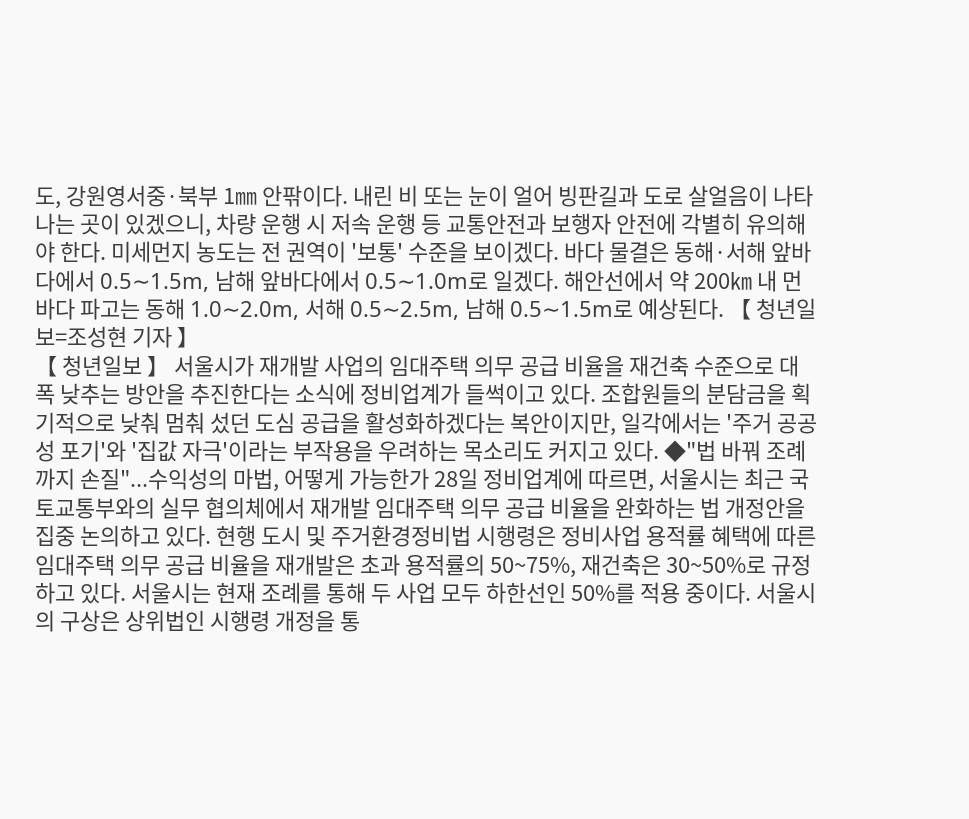도, 강원영서중·북부 1㎜ 안팎이다. 내린 비 또는 눈이 얼어 빙판길과 도로 살얼음이 나타나는 곳이 있겠으니, 차량 운행 시 저속 운행 등 교통안전과 보행자 안전에 각별히 유의해야 한다. 미세먼지 농도는 전 권역이 '보통' 수준을 보이겠다. 바다 물결은 동해·서해 앞바다에서 0.5∼1.5m, 남해 앞바다에서 0.5∼1.0m로 일겠다. 해안선에서 약 200㎞ 내 먼바다 파고는 동해 1.0∼2.0m, 서해 0.5∼2.5m, 남해 0.5∼1.5m로 예상된다. 【 청년일보=조성현 기자 】
【 청년일보 】 서울시가 재개발 사업의 임대주택 의무 공급 비율을 재건축 수준으로 대폭 낮추는 방안을 추진한다는 소식에 정비업계가 들썩이고 있다. 조합원들의 분담금을 획기적으로 낮춰 멈춰 섰던 도심 공급을 활성화하겠다는 복안이지만, 일각에서는 '주거 공공성 포기'와 '집값 자극'이라는 부작용을 우려하는 목소리도 커지고 있다. ◆"법 바꿔 조례까지 손질"...수익성의 마법, 어떻게 가능한가 28일 정비업계에 따르면, 서울시는 최근 국토교통부와의 실무 협의체에서 재개발 임대주택 의무 공급 비율을 완화하는 법 개정안을 집중 논의하고 있다. 현행 도시 및 주거환경정비법 시행령은 정비사업 용적률 혜택에 따른 임대주택 의무 공급 비율을 재개발은 초과 용적률의 50~75%, 재건축은 30~50%로 규정하고 있다. 서울시는 현재 조례를 통해 두 사업 모두 하한선인 50%를 적용 중이다. 서울시의 구상은 상위법인 시행령 개정을 통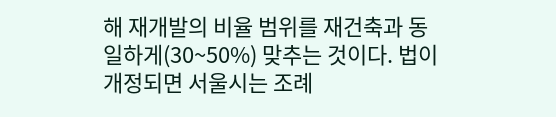해 재개발의 비율 범위를 재건축과 동일하게(30~50%) 맞추는 것이다. 법이 개정되면 서울시는 조례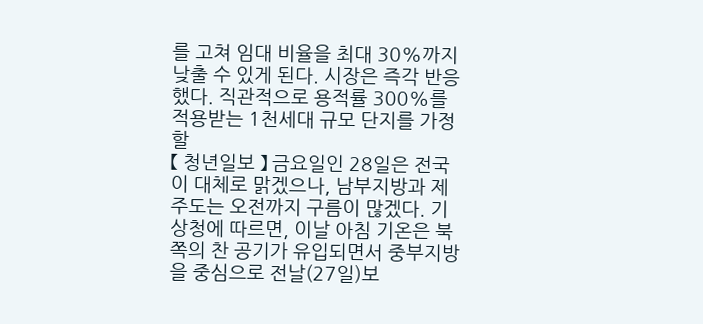를 고쳐 임대 비율을 최대 30%까지 낮출 수 있게 된다. 시장은 즉각 반응했다. 직관적으로 용적률 300%를 적용받는 1천세대 규모 단지를 가정할
【 청년일보 】 금요일인 28일은 전국이 대체로 맑겠으나, 남부지방과 제주도는 오전까지 구름이 많겠다. 기상청에 따르면, 이날 아침 기온은 북쪽의 찬 공기가 유입되면서 중부지방을 중심으로 전날(27일)보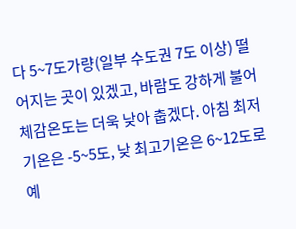다 5~7도가량(일부 수도권 7도 이상) 떨어지는 곳이 있겠고, 바람도 강하게 불어 체감온도는 더욱 낮아 춥겠다. 아침 최저기온은 -5~5도, 낮 최고기온은 6~12도로 예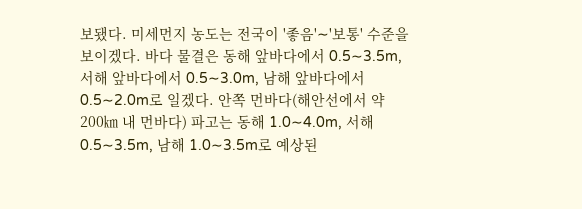보됐다. 미세먼지 농도는 전국이 '좋음'∼'보통' 수준을 보이겠다. 바다 물결은 동해 앞바다에서 0.5∼3.5m, 서해 앞바다에서 0.5∼3.0m, 남해 앞바다에서 0.5∼2.0m로 일겠다. 안쪽 먼바다(해안선에서 약 200㎞ 내 먼바다) 파고는 동해 1.0∼4.0m, 서해 0.5∼3.5m, 남해 1.0∼3.5m로 예상된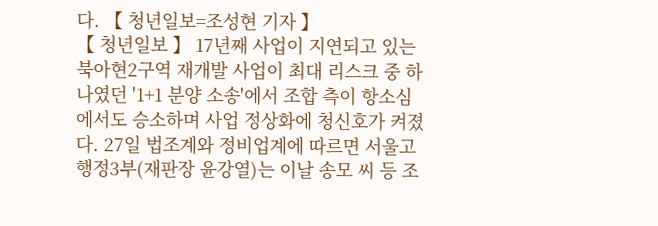다. 【 청년일보=조성현 기자 】
【 청년일보 】 17년째 사업이 지연되고 있는 북아현2구역 재개발 사업이 최대 리스크 중 하나였던 '1+1 분양 소송'에서 조합 측이 항소심에서도 승소하며 사업 정상화에 청신호가 켜졌다. 27일 법조계와 정비업계에 따르면 서울고 행정3부(재판장 윤강열)는 이날 송모 씨 등 조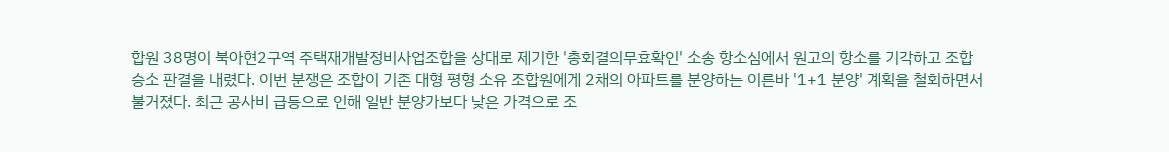합원 38명이 북아현2구역 주택재개발정비사업조합을 상대로 제기한 '총회결의무효확인' 소송 항소심에서 원고의 항소를 기각하고 조합 승소 판결을 내렸다. 이번 분쟁은 조합이 기존 대형 평형 소유 조합원에게 2채의 아파트를 분양하는 이른바 '1+1 분양' 계획을 철회하면서 불거졌다. 최근 공사비 급등으로 인해 일반 분양가보다 낮은 가격으로 조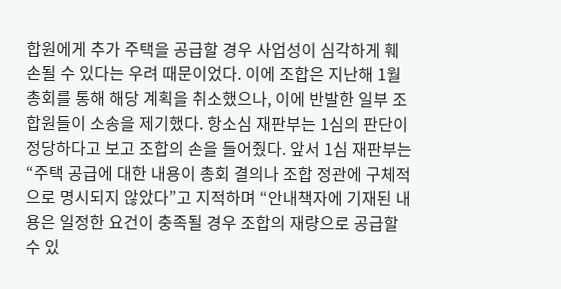합원에게 추가 주택을 공급할 경우 사업성이 심각하게 훼손될 수 있다는 우려 때문이었다. 이에 조합은 지난해 1월 총회를 통해 해당 계획을 취소했으나, 이에 반발한 일부 조합원들이 소송을 제기했다. 항소심 재판부는 1심의 판단이 정당하다고 보고 조합의 손을 들어줬다. 앞서 1심 재판부는 “주택 공급에 대한 내용이 총회 결의나 조합 정관에 구체적으로 명시되지 않았다”고 지적하며 “안내책자에 기재된 내용은 일정한 요건이 충족될 경우 조합의 재량으로 공급할 수 있